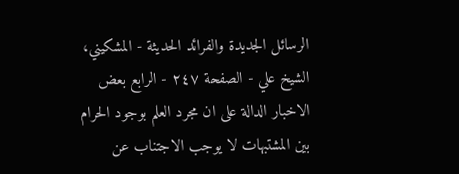الرسائل الجديدة والفرائد الحديثة - المشكيني، الشيخ علي - الصفحة ٢٤٧ - الرابع بعض الاخبار الدالة على ان مجرد العلم بوجود الحرام بين المشتبهات لا يوجب الاجتناب عن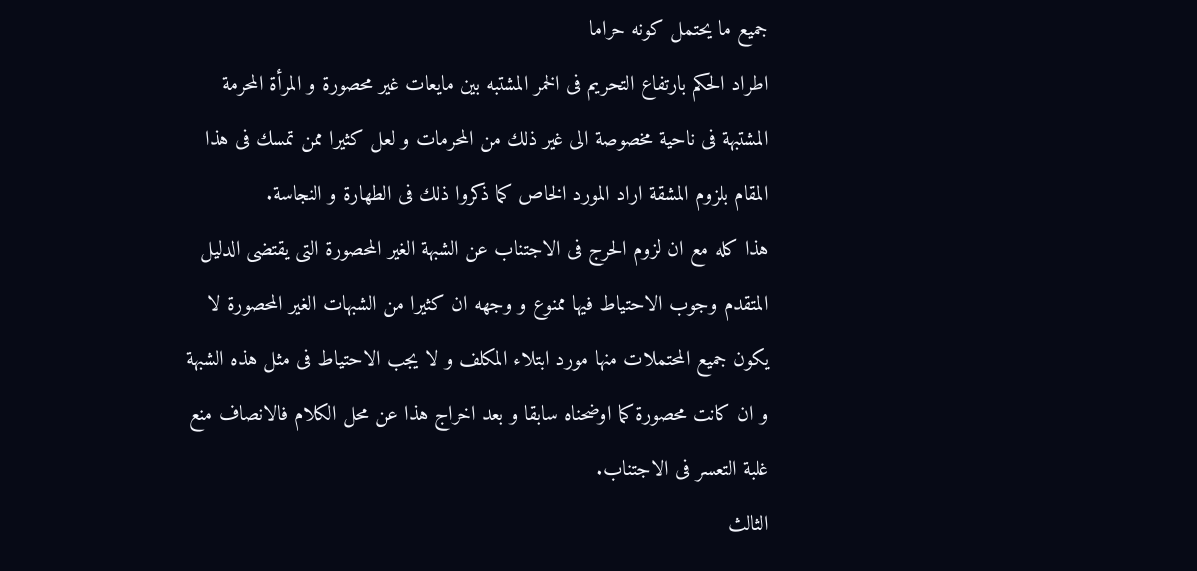جميع ما يحتمل كونه حراما
اطراد الحكم بارتفاع التحريم فى الخمر المشتبه بين مايعات غير محصورة و المرأة المحرمة المشتبهة فى ناحية مخصوصة الى غير ذلك من المحرمات و لعل كثيرا ممن تمسك فى هذا المقام بلزوم المشقة اراد المورد الخاص كما ذكروا ذلك فى الطهارة و النجاسة.
هذا كله مع ان لزوم الحرج فى الاجتناب عن الشبهة الغير المحصورة التى يقتضى الدليل المتقدم وجوب الاحتياط فيها ممنوع و وجهه ان كثيرا من الشبهات الغير المحصورة لا يكون جميع المحتملات منها مورد ابتلاء المكلف و لا يجب الاحتياط فى مثل هذه الشبهة و ان كانت محصورة كما اوضحناه سابقا و بعد اخراج هذا عن محل الكلام فالانصاف منع غلبة التعسر فى الاجتناب.
الثالث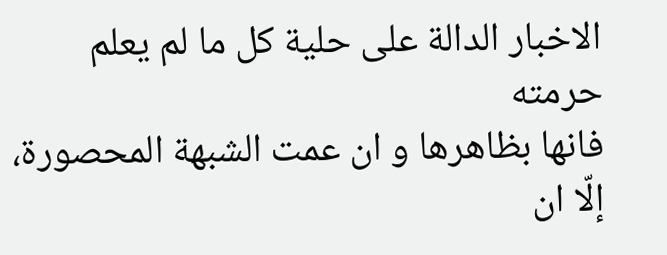الاخبار الدالة على حلية كل ما لم يعلم حرمته
فانها بظاهرها و ان عمت الشبهة المحصورة، إلّا ان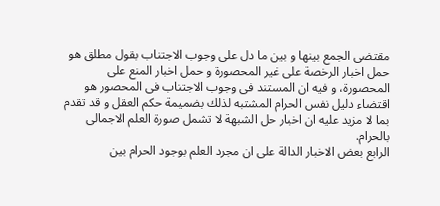مقتضى الجمع بينها و بين ما دل على وجوب الاجتناب بقول مطلق هو حمل اخبار الرخصة على غير المحصورة و حمل اخبار المنع على المحصورة، و فيه ان المستند فى وجوب الاجتناب فى المحصور هو اقتضاء دليل نفس الحرام المشتبه لذلك بضميمة حكم العقل و قد تقدم بما لا مزيد عليه ان اخبار حل الشبهة لا تشمل صورة العلم الاجمالى بالحرام.
الرابع بعض الاخبار الدالة على ان مجرد العلم بوجود الحرام بين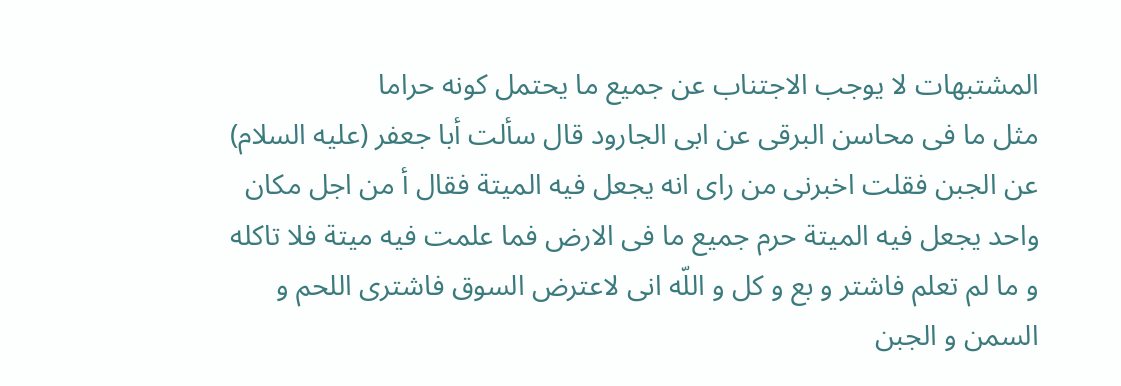المشتبهات لا يوجب الاجتناب عن جميع ما يحتمل كونه حراما
مثل ما فى محاسن البرقى عن ابى الجارود قال سألت أبا جعفر (عليه السلام) عن الجبن فقلت اخبرنى من راى انه يجعل فيه الميتة فقال أ من اجل مكان واحد يجعل فيه الميتة حرم جميع ما فى الارض فما علمت فيه ميتة فلا تاكله و ما لم تعلم فاشتر و بع و كل و اللّه انى لاعترض السوق فاشترى اللحم و السمن و الجبن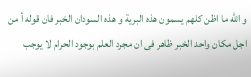و اللّه ما اظن كلهم يسمون هذه البرية و هذه السودان الخبر فان قوله أ من اجل مكان واحد الخبر ظاهر فى ان مجرد العلم بوجود الحرام لا يوجب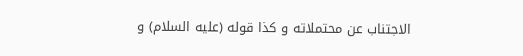الاجتناب عن محتملاته و كذا قوله (عليه السلام) و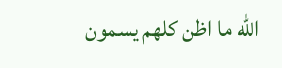اللّه ما اظن كلهم يسمون